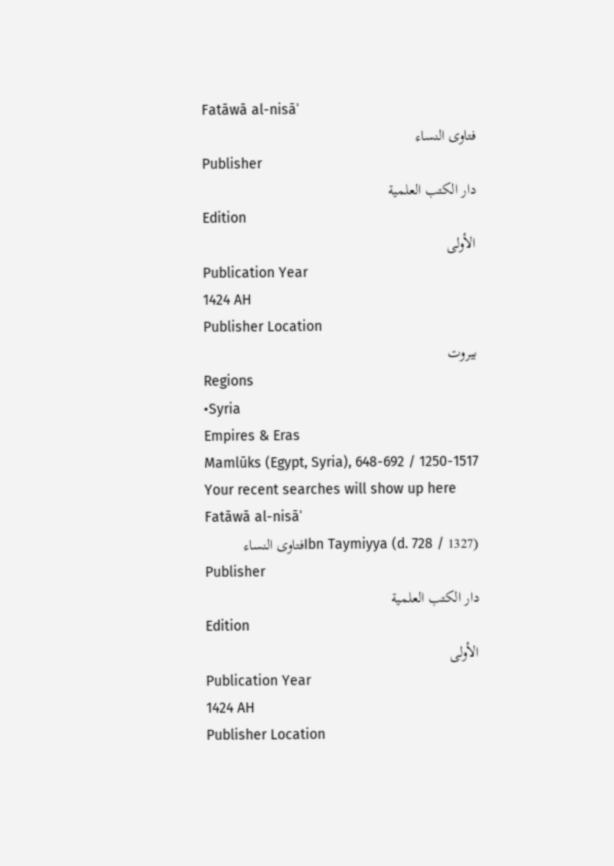Fatāwā al-nisāʾ
فتاوى النساء
Publisher
دار الكتب العلمية
Edition
الأولى
Publication Year
1424 AH
Publisher Location
بيروت
Regions
•Syria
Empires & Eras
Mamlūks (Egypt, Syria), 648-692 / 1250-1517
Your recent searches will show up here
Fatāwā al-nisāʾ
Ibn Taymiyya (d. 728 / 1327)فتاوى النساء
Publisher
دار الكتب العلمية
Edition
الأولى
Publication Year
1424 AH
Publisher Location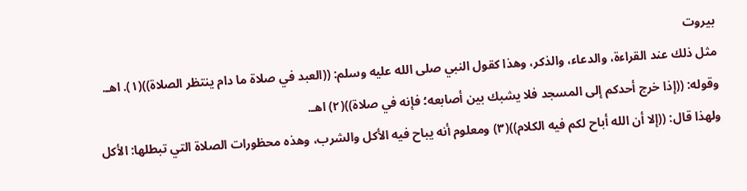بيروت
مثل ذلك عند القراءة، والدعاء، والذكر، وهذا كقول النبي صلى الله عليه وسلم: ((العبد في صلاة ما دام ينتظر الصلاة))(١). اهـ.
وقوله: ((إذا خرج أحدكم إلى المسجد فلا يشبك بين أصابعه؛ فإنه في صلاة))(٢) اهـ.
ولهذا قال: ((إلا أن الله أباح لكم فيه الكلام))(٣) ومعلوم أنه يباح فيه الأكل والشرب، وهذه محظورات الصلاة التي تبطلها: الأكل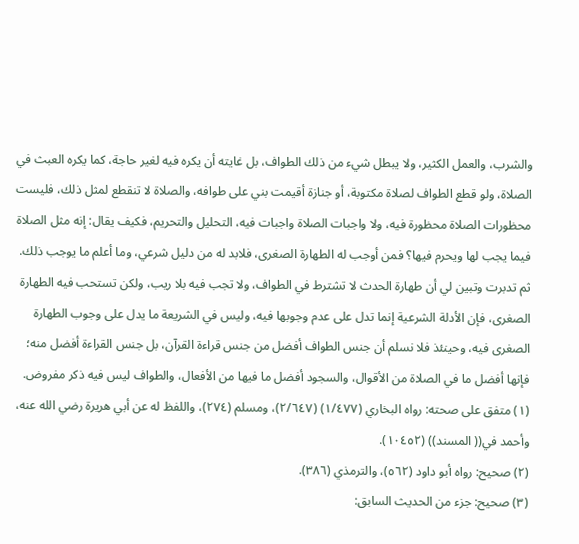والشرب، والعمل الكثير، ولا يبطل شيء من ذلك الطواف، بل غايته أن يكره فيه لغير حاجة، كما يكره العبث في الصلاة، ولو قطع الطواف لصلاة مكتوبة، أو جنازة أقيمت بني على طوافه، والصلاة لا تنقطع لمثل ذلك، فليست محظورات الصلاة محظورة فيه، ولا واجبات الصلاة واجبات فيه، التحليل والتحريم، فكيف يقال: إنه مثل الصلاة فيما يجب لها ويحرم فيها؟ فمن أوجب له الطهارة الصغرى، فلابد له من دليل شرعي، وما أعلم ما يوجب ذلك.
ثم تدبرت وتبين لي أن طهارة الحدث لا تشترط في الطواف، ولا تجب فيه بلا ريب، ولكن تستحب فيه الطهارة الصغرى، فإن الأدلة الشرعية إنما تدل على عدم وجوبها فيه، وليس في الشريعة ما يدل على وجوب الطهارة الصغرى فيه، وحينئذ فلا نسلم أن جنس الطواف أفضل من جنس قراءة القرآن، بل جنس القراءة أفضل منه؛ فإنها أفضل ما في الصلاة من الأقوال، والسجود أفضل ما فيها من الأفعال، والطواف ليس فيه ذكر مفروض.
(١) متفق على صحته: رواه البخاري (١/٤٧٧) (٢/٦٤٧)، ومسلم (٢٧٤)، واللفظ له عن أبي هريرة رضي الله عنه، وأحمد في(( المسند)) (١٠٤٥٢).
(٢) صحيح: رواه أبو داود (٥٦٢)، والترمذي (٣٨٦).
(٣) صحيح: جزء من الحديث السابق: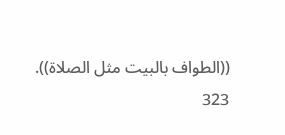((الطواف بالبيت مثل الصلاة)).
323